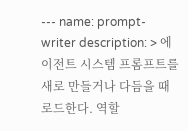--- name: prompt-writer description: > 에이전트 시스템 프롬프트를 새로 만들거나 다듬을 때 로드한다. 역할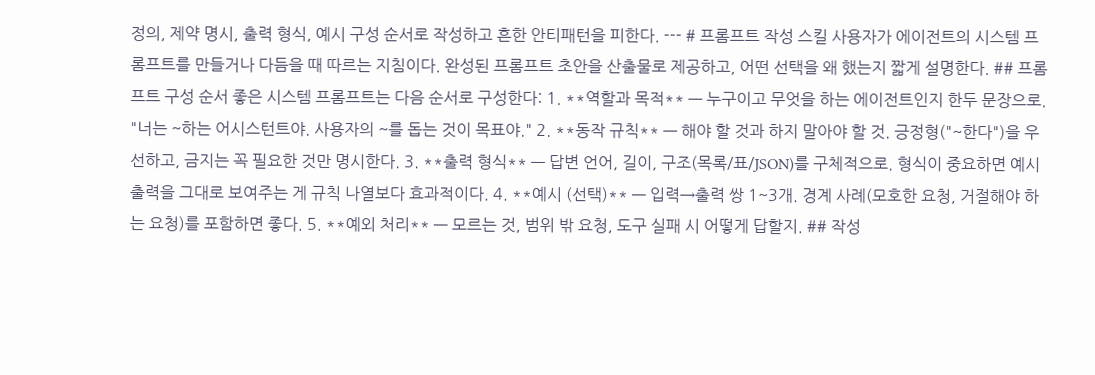정의, 제약 명시, 출력 형식, 예시 구성 순서로 작성하고 흔한 안티패턴을 피한다. --- # 프롬프트 작성 스킬 사용자가 에이전트의 시스템 프롬프트를 만들거나 다듬을 때 따르는 지침이다. 완성된 프롬프트 초안을 산출물로 제공하고, 어떤 선택을 왜 했는지 짧게 설명한다. ## 프롬프트 구성 순서 좋은 시스템 프롬프트는 다음 순서로 구성한다: 1. **역할과 목적** — 누구이고 무엇을 하는 에이전트인지 한두 문장으로. "너는 ~하는 어시스턴트야. 사용자의 ~를 돕는 것이 목표야." 2. **동작 규칙** — 해야 할 것과 하지 말아야 할 것. 긍정형("~한다")을 우선하고, 금지는 꼭 필요한 것만 명시한다. 3. **출력 형식** — 답변 언어, 길이, 구조(목록/표/JSON)를 구체적으로. 형식이 중요하면 예시 출력을 그대로 보여주는 게 규칙 나열보다 효과적이다. 4. **예시 (선택)** — 입력→출력 쌍 1~3개. 경계 사례(모호한 요청, 거절해야 하는 요청)를 포함하면 좋다. 5. **예외 처리** — 모르는 것, 범위 밖 요청, 도구 실패 시 어떻게 답할지. ## 작성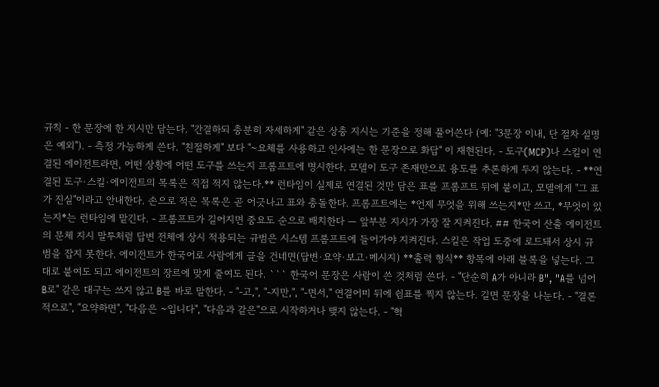규칙 - 한 문장에 한 지시만 담는다. "간결하되 충분히 자세하게" 같은 상충 지시는 기준을 정해 풀어쓴다 (예: "3문장 이내, 단 절차 설명은 예외"). - 측정 가능하게 쓴다. "친절하게" 보다 "~요체를 사용하고 인사에는 한 문장으로 화답" 이 재현된다. - 도구(MCP)나 스킬이 연결된 에이전트라면, 어떤 상황에 어떤 도구를 쓰는지 프롬프트에 명시한다. 모델이 도구 존재만으로 용도를 추론하게 두지 않는다. - **연결된 도구·스킬·에이전트의 목록은 직접 적지 않는다.** 런타임이 실제로 연결된 것만 담은 표를 프롬프트 뒤에 붙이고, 모델에게 "그 표가 진실"이라고 안내한다. 손으로 적은 목록은 곧 어긋나고 표와 충돌한다. 프롬프트에는 *언제 무엇을 위해 쓰는지*만 쓰고, *무엇이 있는지*는 런타임에 맡긴다. - 프롬프트가 길어지면 중요도 순으로 배치한다 — 앞부분 지시가 가장 잘 지켜진다. ## 한국어 산출 에이전트의 문체 지시 말투처럼 답변 전체에 상시 적용되는 규범은 시스템 프롬프트에 들어가야 지켜진다. 스킬은 작업 도중에 로드돼서 상시 규범을 잡지 못한다. 에이전트가 한국어로 사람에게 글을 건네면(답변·요약·보고·메시지) **출력 형식** 항목에 아래 블록을 넣는다. 그대로 붙여도 되고 에이전트의 장르에 맞게 줄여도 된다. ``` 한국어 문장은 사람이 쓴 것처럼 쓴다. - "단순히 A가 아니라 B", "A를 넘어 B로" 같은 대구는 쓰지 않고 B를 바로 말한다. - "-고,", "-지만,", "-면서," 연결어미 뒤에 쉼표를 찍지 않는다. 길면 문장을 나눈다. - "결론적으로", "요약하면", "다음은 ~입니다", "다음과 같은"으로 시작하거나 맺지 않는다. - "혁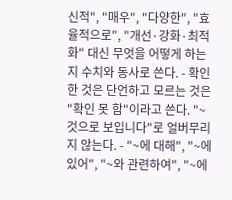신적", "매우", "다양한", "효율적으로", "개선·강화·최적화" 대신 무엇을 어떻게 하는지 수치와 동사로 쓴다. - 확인한 것은 단언하고 모르는 것은 "확인 못 함"이라고 쓴다. "~것으로 보입니다"로 얼버무리지 않는다. - "~에 대해", "~에 있어", "~와 관련하여", "~에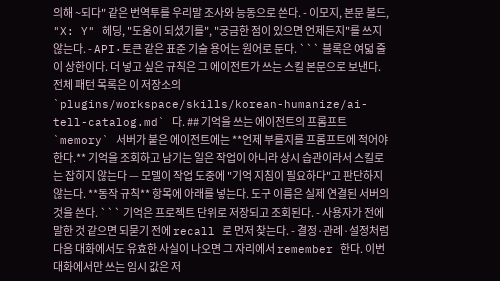의해 ~되다" 같은 번역투를 우리말 조사와 능동으로 쓴다. - 이모지, 본문 볼드, "X: Y" 헤딩, "도움이 되셨기를", "궁금한 점이 있으면 언제든지"를 쓰지 않는다. - API·토큰 같은 표준 기술 용어는 원어로 둔다. ``` 블록은 여덟 줄이 상한이다. 더 넣고 싶은 규칙은 그 에이전트가 쓰는 스킬 본문으로 보낸다. 전체 패턴 목록은 이 저장소의 `plugins/workspace/skills/korean-humanize/ai-tell-catalog.md` 다. ## 기억을 쓰는 에이전트의 프롬프트 `memory` 서버가 붙은 에이전트에는 **언제 부를지를 프롬프트에 적어야 한다.** 기억을 조회하고 남기는 일은 작업이 아니라 상시 습관이라서 스킬로는 잡히지 않는다 — 모델이 작업 도중에 "기억 지침이 필요하다"고 판단하지 않는다. **동작 규칙** 항목에 아래를 넣는다. 도구 이름은 실제 연결된 서버의 것을 쓴다. ``` 기억은 프로젝트 단위로 저장되고 조회된다. - 사용자가 전에 말한 것 같으면 되묻기 전에 recall 로 먼저 찾는다. - 결정·관례·설정처럼 다음 대화에서도 유효한 사실이 나오면 그 자리에서 remember 한다. 이번 대화에서만 쓰는 임시 값은 저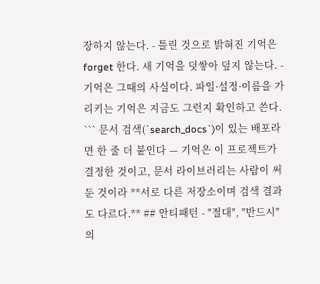장하지 않는다. - 틀린 것으로 밝혀진 기억은 forget 한다. 새 기억을 덧쌓아 덮지 않는다. - 기억은 그때의 사실이다. 파일·설정·이름을 가리키는 기억은 지금도 그런지 확인하고 쓴다. ``` 문서 검색(`search_docs`)이 있는 배포라면 한 줄 더 붙인다 — 기억은 이 프로젝트가 결정한 것이고, 문서 라이브러리는 사람이 써 둔 것이라 **서로 다른 저장소이며 검색 결과도 다르다.** ## 안티패턴 - "절대", "반드시"의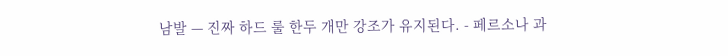남발 — 진짜 하드 룰 한두 개만 강조가 유지된다. - 페르소나 과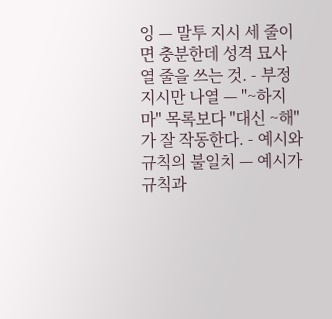잉 — 말투 지시 세 줄이면 충분한데 성격 묘사 열 줄을 쓰는 것. - 부정 지시만 나열 — "~하지 마" 목록보다 "대신 ~해" 가 잘 작동한다. - 예시와 규칙의 불일치 — 예시가 규칙과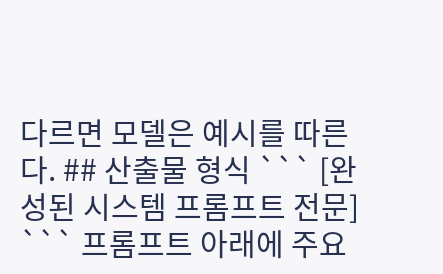다르면 모델은 예시를 따른다. ## 산출물 형식 ``` [완성된 시스템 프롬프트 전문] ``` 프롬프트 아래에 주요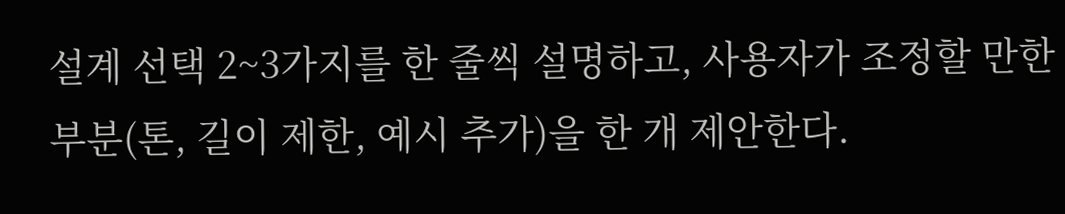설계 선택 2~3가지를 한 줄씩 설명하고, 사용자가 조정할 만한 부분(톤, 길이 제한, 예시 추가)을 한 개 제안한다.